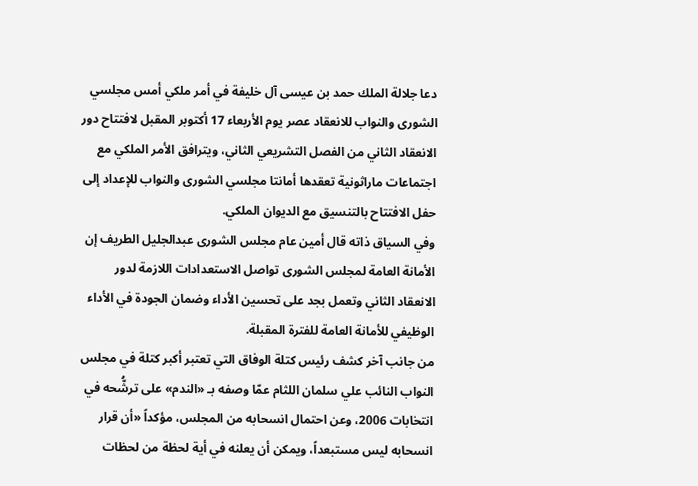دعا جلالة الملك حمد بن عيسى آل خليفة في أمر ملكي أمس مجلسي الشورى والنواب للانعقاد عصر يوم الأربعاء 17 أكتوبر المقبل لافتتاح دور الانعقاد الثاني من الفصل التشريعي الثاني، ويترافق الأمر الملكي مع اجتماعات ماراثونية تعقدها أمانتا مجلسي الشورى والنواب للإعداد إلى حفل الافتتاح بالتنسيق مع الديوان الملكي.
وفي السياق ذاته قال أمين عام مجلس الشورى عبدالجليل الطريف إن الأمانة العامة لمجلس الشورى تواصل الاستعدادات اللازمة لدور الانعقاد الثاني وتعمل بجد على تحسين الأداء وضمان الجودة في الأداء الوظيفي للأمانة العامة للفترة المقبلة.
من جانب آخر كشف رئيس كتلة الوفاق التي تعتبر أكبر كتلة في مجلس النواب النائب علي سلمان اللثام عمّا وصفه بـ «الندم» على ترشُّحه في انتخابات 2006، وعن احتمال انسحابه من المجلس، مؤكداً «أن قرار انسحابه ليس مستبعداً، ويمكن أن يعلنه في أية لحظة من لحظات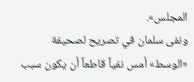المجلس».
ونفى سلمان في تصريح لصحيفة «الوسط» أمس نفياً قاطعاً أن يكون سبب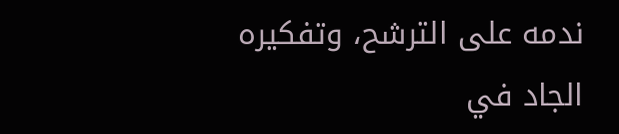ندمه على الترشح، وتفكيره الجاد في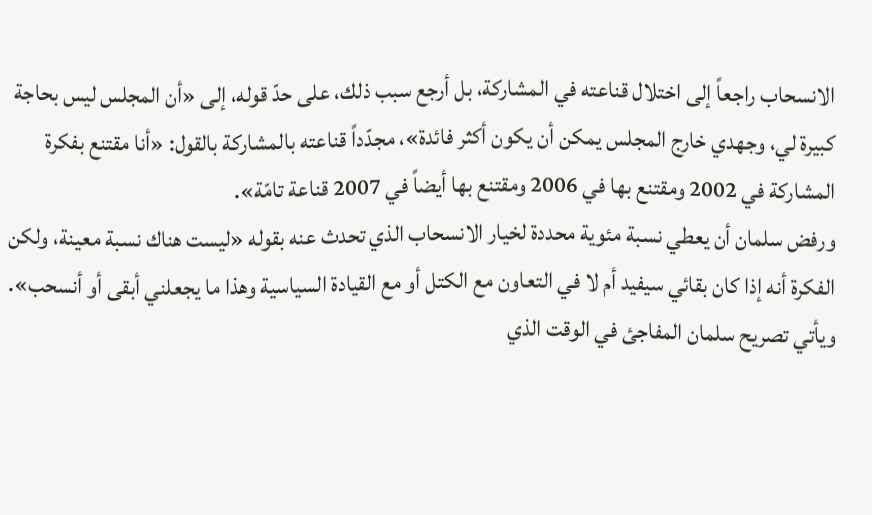الانسحاب راجعاً إلى اختلال قناعته في المشاركة، بل أرجع سبب ذلك، على حدّ قوله، إلى «أن المجلس ليس بحاجة كبيرة لي، وجهدي خارج المجلس يمكن أن يكون أكثر فائدة»، مجدّداً قناعته بالمشاركة بالقول: «أنا مقتنع بفكرة المشاركة في 2002 ومقتنع بها في 2006 ومقتنع بها أيضاً في 2007 قناعة تامّة».
ورفض سلمان أن يعطي نسبة مئوية محددة لخيار الانسحاب الذي تحدث عنه بقوله «ليست هناك نسبة معينة، ولكن الفكرة أنه إذا كان بقائي سيفيد أم لا في التعاون مع الكتل أو مع القيادة السياسية وهذا ما يجعلني أبقى أو أنسحب».
ويأتي تصريح سلمان المفاجئ في الوقت الذي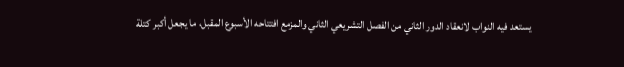يستعد فيه النواب لانعقاد الدور الثاني من الفصل التشريعي الثاني والمزمع افتتاحه الأسبوع المقبل، ما يجعل أكبر كتلة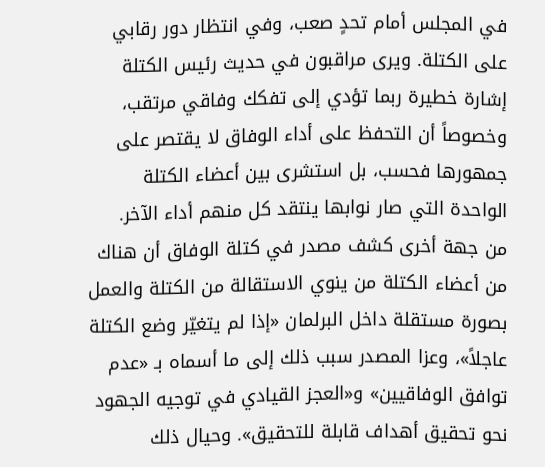في المجلس أمام تحدٍ صعب، وفي انتظار دور رقابي على الكتلة. ويرى مراقبون في حديث رئيس الكتلة إشارة خطيرة ربما تؤدي إلى تفكك وفاقي مرتقب، وخصوصاً أن التحفظ على أداء الوفاق لا يقتصر على جمهورها فحسب، بل استشرى بين أعضاء الكتلة الواحدة التي صار نوابها ينتقد كل منهم أداء الآخر.
من جهة أخرى كشف مصدر في كتلة الوفاق أن هناك من أعضاء الكتلة من ينوي الاستقالة من الكتلة والعمل بصورة مستقلة داخل البرلمان «إذا لم يتغيّر وضع الكتلة عاجلاً»، وعزا المصدر سبب ذلك إلى ما أسماه بـ «عدم توافق الوفاقيين» و«العجز القيادي في توجيه الجهود نحو تحقيق أهداف قابلة للتحقيق». وحيال ذلك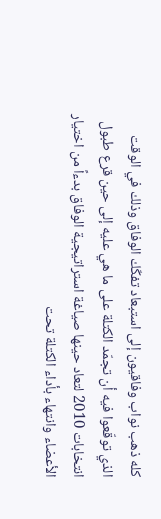كله ذهب نواب وفاقيون إلى استبعاد تفكّك الوفاق وذلك في الوقت الذي توقّعوا فيه أن تجمّد الكتلة على ما هي عليه إلى حين قرع طبول انتخابات 2010 لتعاد حينها صياغة استراتيجية الوفاق بدءاً من اختيار الأعضاء وانتهاء بأداء الكتلة تحت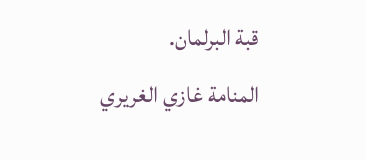قبة البرلمان.
المنامة غازي الغريري